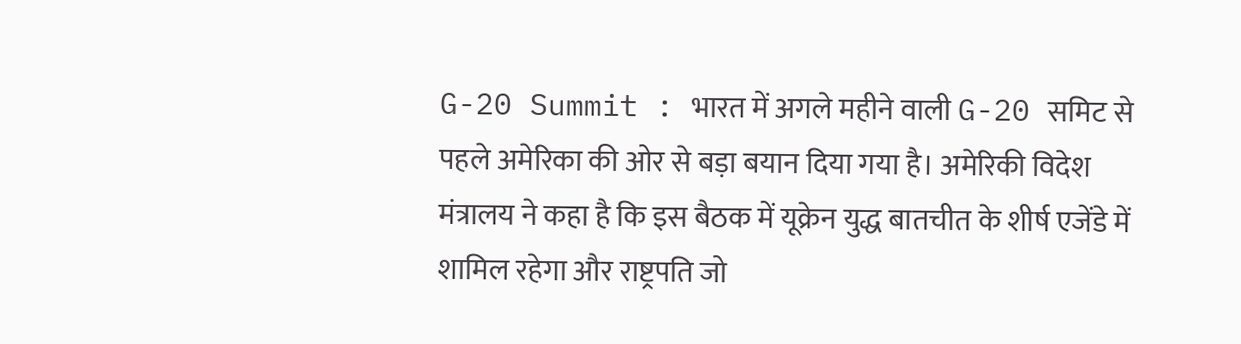G-20 Summit : भारत में अगले महीने वाली G-20 समिट से पहले अमेरिका की ओर से बड़ा बयान दिया गया है। अमेरिकी विदेश मंत्रालय ने कहा है कि इस बैठक में यूक्रेन युद्ध बातचीत के शीर्ष एजेंडे में शामिल रहेगा और राष्ट्रपति जो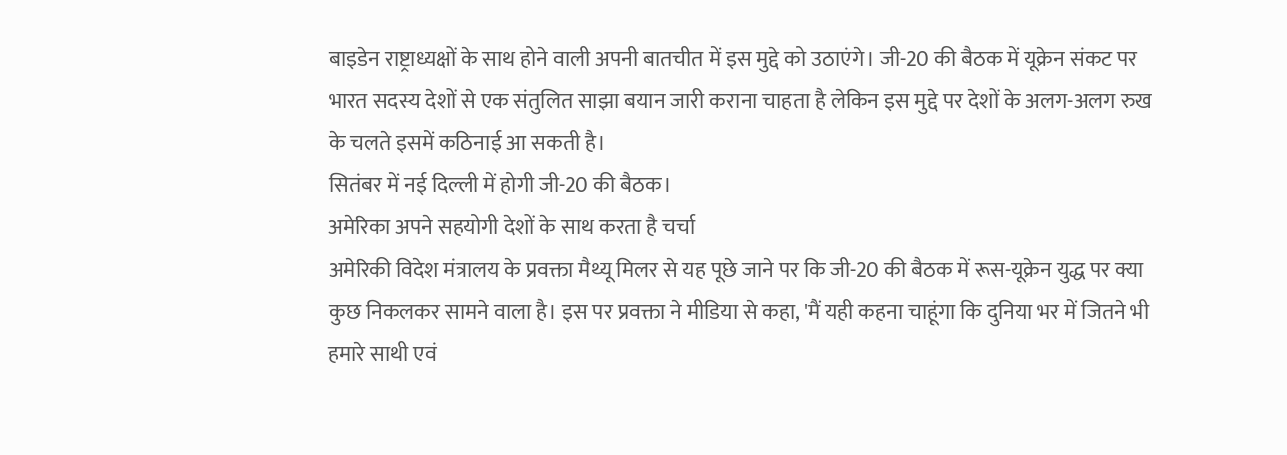बाइडेन राष्ट्राध्यक्षों के साथ होने वाली अपनी बातचीत में इस मुद्दे को उठाएंगे। जी-20 की बैठक में यूक्रेन संकट पर भारत सदस्य देशों से एक संतुलित साझा बयान जारी कराना चाहता है लेकिन इस मुद्दे पर देशों के अलग-अलग रुख के चलते इसमें कठिनाई आ सकती है।
सितंबर में नई दिल्ली में होगी जी-20 की बैठक।
अमेरिका अपने सहयोगी देशों के साथ करता है चर्चा
अमेरिकी विदेश मंत्रालय के प्रवक्ता मैथ्यू मिलर से यह पूछे जाने पर कि जी-20 की बैठक में रूस-यूक्रेन युद्ध पर क्या कुछ निकलकर सामने वाला है। इस पर प्रवक्ता ने मीडिया से कहा, 'मैं यही कहना चाहूंगा कि दुनिया भर में जितने भी हमारे साथी एवं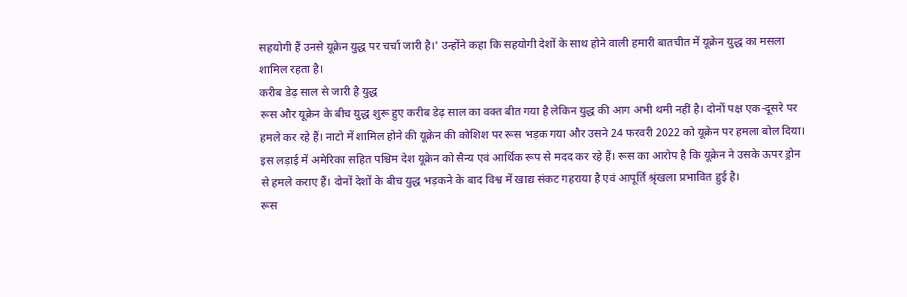सहयोगी हैं उनसे यूक्रेन युद्ध पर चर्चा जारी है।' उन्होंने कहा कि सहयोगी देशों के साथ होने वाली हमारी बातचीत में यूक्रेन युद्ध का मसला शामिल रहता है।
करीब डेढ़ साल से जारी है युद्ध
रूस और यूक्रेन के बीच युद्ध शुरू हुए करीब डेढ़ साल का वक्त बीत गया है लेकिन युद्ध की आग अभी थमी नहीं है। दोनों पक्ष एक-दूसरे पर हमले कर रहे हैं। नाटो में शामिल होने की यूक्रेन की कोशिश पर रूस भड़क गया और उसने 24 फरवरी 2022 को यूक्रेन पर हमला बोल दिया। इस लड़ाई में अमेरिका सहित पश्चिम देश यूक्रेन को सैन्य एवं आर्थिक रूप से मदद कर रहे हैं। रूस का आरोप है कि यूक्रेन ने उसके ऊपर ड्रोन से हमले कराए हैं। दोनों देशों के बीच युद्ध भड़कने के बाद विश्व में खाद्य संकट गहराया है एवं आपूर्ति श्रृंखला प्रभावित हुई है।
रूस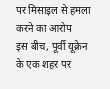पर मिसाइल से हमला करने का आरोप
इस बीच, पूर्वी यूक्रेन के एक शहर पर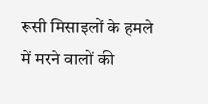रूसी मिसाइलों के हमले में मरने वालों की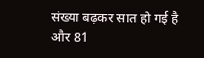संख्या बढ़कर सात हो गई है और 81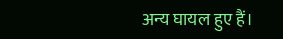अन्य घायल हुए हैं।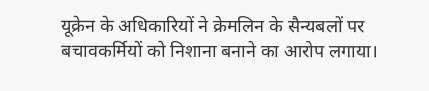यूक्रेन के अधिकारियों ने क्रेमलिन के सैन्यबलों पर बचावकर्मियों को निशाना बनाने का आरोप लगाया।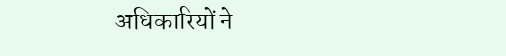अधिकारियों ने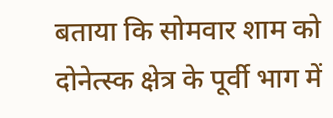बताया कि सोमवार शाम को दोनेत्स्क क्षेत्र के पूर्वी भाग में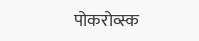पोकरोव्स्क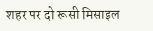शहर पर दो रूसी मिसाइल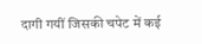दागी गयीं जिसकी चपेट में कई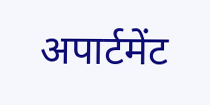अपार्टमेंट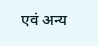एवं अन्य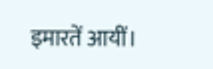इमारतें आयीं।